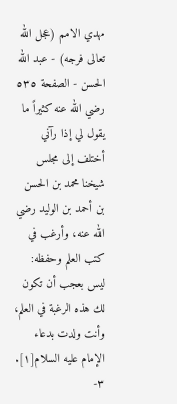مهدي الامم (عجل الله تعالى فرجه) - عبد الله الحسن - الصفحة ٥٣٥
رضي الله عنه كثيراً ما يقول لي إذا رآني أختلف إلى مجلس شيخنا محمد بن الحسن بن أحمد بن الوليد رضي الله عنه، وأرغب في كتب العلم وحفظه: ليس بعجب أن تكون لك هذه الرغبة في العلم، وأنت ولدت بدعاء الإمام عليه السلام[١].
٣-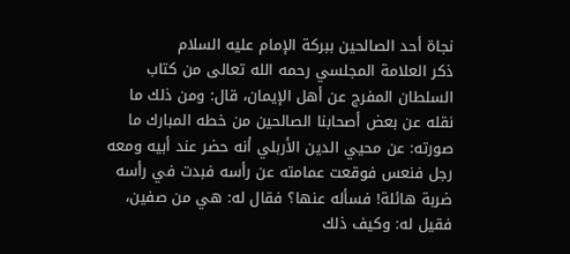نجاة أحد الصالحين ببركة الإمام عليه السلام
ذكر العلامة المجلسي رحمه الله تعالى من كتاب السلطان المفرج عن أهل الإيمان، قال: ومن ذلك ما نقله عن بعض أصحابنا الصالحين من خطه المبارك ما صورته: عن محيي الدين الأربلي أنه حضر عند أبيه ومعه رجل فنعس فوقعت عمامته عن رأسه فبدت في رأسه ضربة هائلة! فسأله عنها؟ فقال له: هي من صفين، فقيل له: وكيف ذلك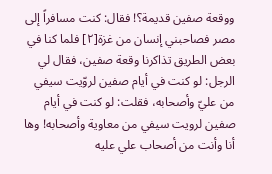ووقعة صفين قديمة؟! فقال: كنت مسافراً إلى مصر فصاحبني إنسان من غزة[٢] فلما كنا في بعض الطريق تذاكرنا وقعة صفين، فقال لي الرجل: لو كنت في أيام صفين لروّيت سيفي من عليّ وأصحابه، فقلت: لو كنت في أيام صفين لرويت سيفي من معاوية وأصحابه! وها أنا وأنت من أصحاب علي عليه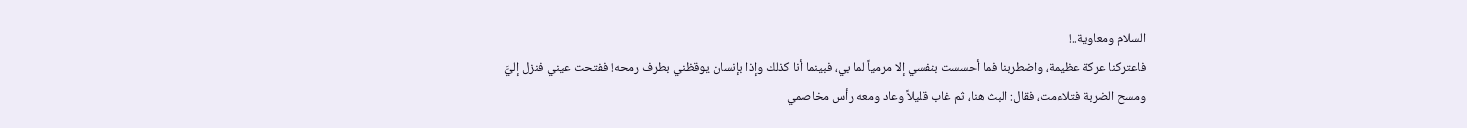السلام ومعاوية..!
فاعتركنا عركة عظيمة، واضطربنا فما أحسست بنفسي إلا مرمياً لما بي، فبينما أنا كذلك وإذا بإنسان يوقظني بطرف رمحه! ففتحت عيني فنزل إليَّ ومسح الضربة فتلاءمت، فقال: البث هنا، ثم غاب قليلاً وعاد ومعه رأس مخاصمي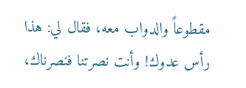مقطوعاً والدواب معه، فقال لي: هذا رأس عدوك! وأنت نصرتنا فنصرناك،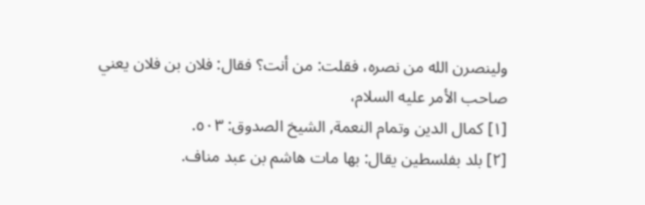ولينصرن الله من نصره، فقلت: من أنت؟ فقال: فلان بن فلان يعني صاحب الأمر عليه السلام،
[١] كمال الدين وتمام النعمة, الشيخ الصدوق: ٥٠٣.
[٢] بلد بفلسطين يقال: بها مات هاشم بن عبد مناف.